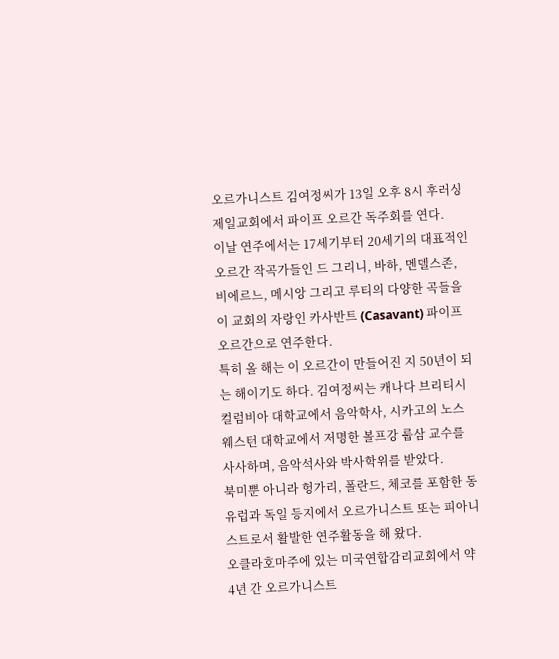오르가니스트 김여정씨가 13일 오후 8시 후러싱제일교회에서 파이프 오르간 독주회를 연다.
이날 연주에서는 17세기부터 20세기의 대표적인 오르간 작곡가들인 드 그리니, 바하, 멘델스존, 비에르느, 메시앙 그리고 루티의 다양한 곡들을 이 교회의 자랑인 카사반트 (Casavant) 파이프오르간으로 연주한다.
특히 올 해는 이 오르간이 만들어진 지 50년이 되는 해이기도 하다. 김여정씨는 캐나다 브리티시컬럼비아 대학교에서 음악학사, 시카고의 노스웨스턴 대학교에서 저명한 볼프강 룹삼 교수를 사사하며, 음악석사와 박사학위를 받았다.
북미뿐 아니라 헝가리, 폴란드, 체코를 포함한 동유럽과 독일 등지에서 오르가니스트 또는 피아니스트로서 활발한 연주활동을 해 왔다.
오클라호마주에 있는 미국연합감리교회에서 약 4년 간 오르가니스트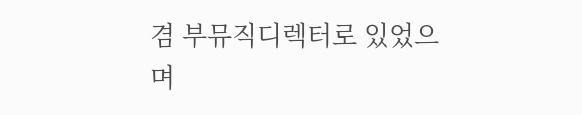겸 부뮤직디렉터로 있었으며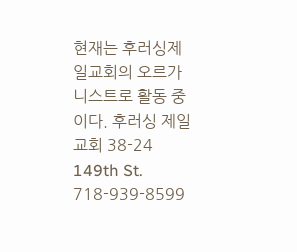현재는 후러싱제일교회의 오르가니스트로 활동 중이다. 후러싱 제일교회 38-24 149th St. 718-939-8599